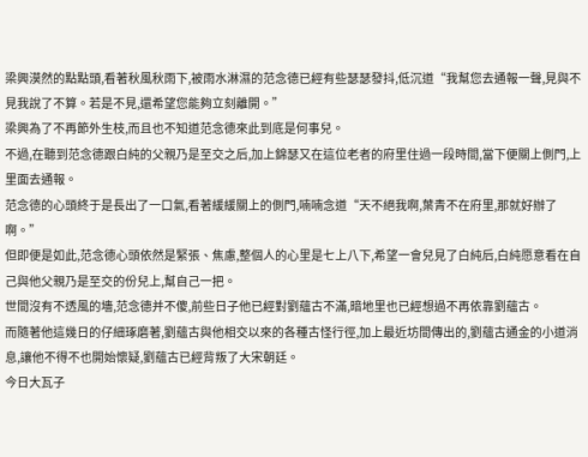梁興漠然的點點頭,看著秋風秋雨下,被雨水淋濕的范念德已經有些瑟瑟發抖,低沉道“我幫您去通報一聲,見與不見我說了不算。若是不見,還希望您能夠立刻離開。”
梁興為了不再節外生枝,而且也不知道范念德來此到底是何事兒。
不過,在聽到范念德跟白純的父親乃是至交之后,加上錦瑟又在這位老者的府里住過一段時間,當下便關上側門,上里面去通報。
范念德的心頭終于是長出了一口氣,看著緩緩關上的側門,喃喃念道“天不絕我啊,葉青不在府里,那就好辦了啊。”
但即便是如此,范念德心頭依然是緊張、焦慮,整個人的心里是七上八下,希望一會兒見了白純后,白純愿意看在自己與他父親乃是至交的份兒上,幫自己一把。
世間沒有不透風的墻,范念德并不傻,前些日子他已經對劉蘊古不滿,暗地里也已經想過不再依靠劉蘊古。
而隨著他這幾日的仔細琢磨著,劉蘊古與他相交以來的各種古怪行徑,加上最近坊間傳出的,劉蘊古通金的小道消息,讓他不得不也開始懷疑,劉蘊古已經背叛了大宋朝廷。
今日大瓦子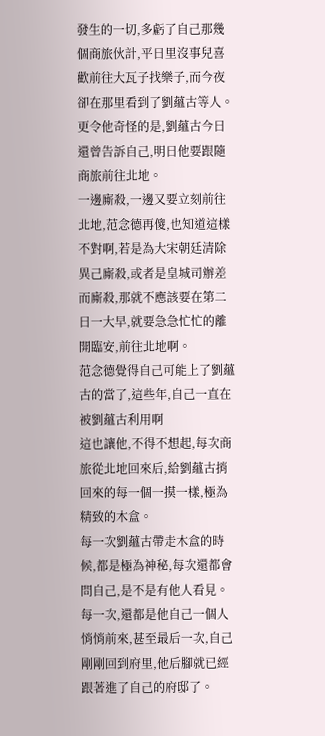發生的一切,多虧了自己那幾個商旅伙計,平日里沒事兒喜歡前往大瓦子找樂子,而今夜卻在那里看到了劉蘊古等人。
更令他奇怪的是,劉蘊古今日還曾告訴自己,明日他要跟隨商旅前往北地。
一邊廝殺,一邊又要立刻前往北地,范念德再傻,也知道這樣不對啊,若是為大宋朝廷清除異己廝殺,或者是皇城司辦差而廝殺,那就不應該要在第二日一大早,就要急急忙忙的離開臨安,前往北地啊。
范念德覺得自己可能上了劉蘊古的當了,這些年,自己一直在被劉蘊古利用啊
這也讓他,不得不想起,每次商旅從北地回來后,給劉蘊古捎回來的每一個一摸一樣,極為精致的木盒。
每一次劉蘊古帶走木盒的時候,都是極為神秘,每次還都會問自己,是不是有他人看見。
每一次,還都是他自己一個人悄悄前來,甚至最后一次,自己剛剛回到府里,他后腳就已經跟著進了自己的府邸了。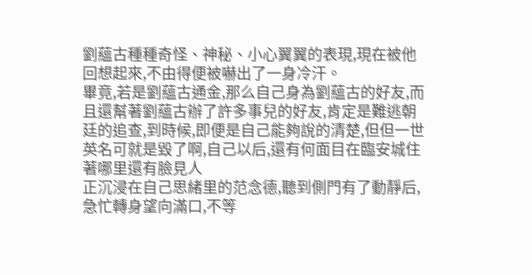劉蘊古種種奇怪、神秘、小心翼翼的表現,現在被他回想起來,不由得便被嚇出了一身冷汗。
畢竟,若是劉蘊古通金,那么自己身為劉蘊古的好友,而且還幫著劉蘊古辦了許多事兒的好友,肯定是難逃朝廷的追查,到時候,即便是自己能夠說的清楚,但但一世英名可就是毀了啊,自己以后,還有何面目在臨安城住著哪里還有臉見人
正沉浸在自己思緒里的范念德,聽到側門有了動靜后,急忙轉身望向滿口,不等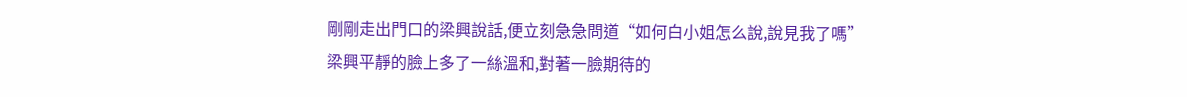剛剛走出門口的梁興說話,便立刻急急問道“如何白小姐怎么說,說見我了嗎”
梁興平靜的臉上多了一絲溫和,對著一臉期待的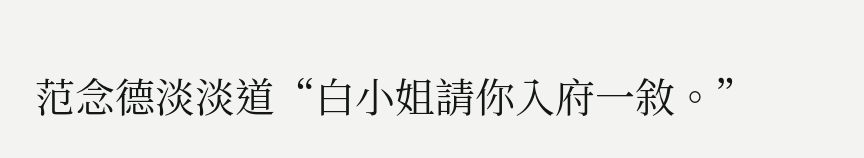范念德淡淡道“白小姐請你入府一敘。”